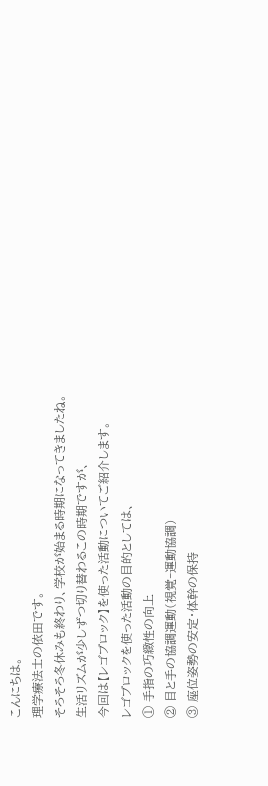こんにちは。
理学療法士の依田です。
そろそろ冬休みも終わり、学校が始まる時期になってきましたね。
生活リズムが少しずつ切り替わるこの時期ですが、
今回は【レゴブロック】を使った活動についてご紹介します。
レゴブロックを使った活動の目的としては、
① 手指の巧緻性の向上
② 目と手の協調運動(視覚‐運動協調)
③ 座位姿勢の安定・体幹の保持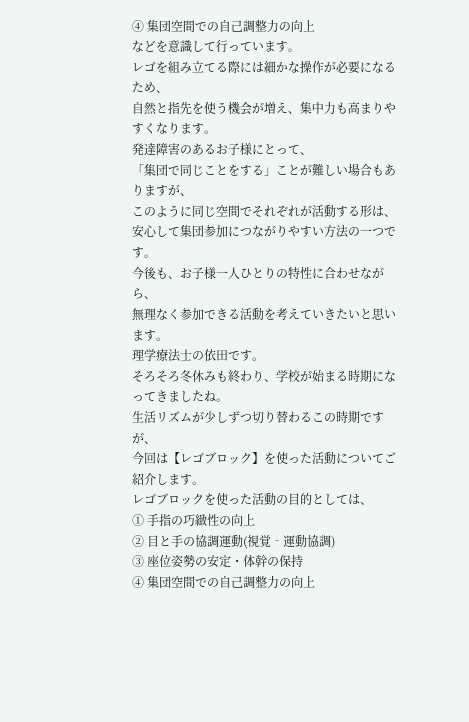④ 集団空間での自己調整力の向上
などを意識して行っています。
レゴを組み立てる際には細かな操作が必要になるため、
自然と指先を使う機会が増え、集中力も高まりやすくなります。
発達障害のあるお子様にとって、
「集団で同じことをする」ことが難しい場合もありますが、
このように同じ空間でそれぞれが活動する形は、
安心して集団参加につながりやすい方法の一つです。
今後も、お子様一人ひとりの特性に合わせながら、
無理なく参加できる活動を考えていきたいと思います。
理学療法士の依田です。
そろそろ冬休みも終わり、学校が始まる時期になってきましたね。
生活リズムが少しずつ切り替わるこの時期ですが、
今回は【レゴブロック】を使った活動についてご紹介します。
レゴブロックを使った活動の目的としては、
① 手指の巧緻性の向上
② 目と手の協調運動(視覚‐運動協調)
③ 座位姿勢の安定・体幹の保持
④ 集団空間での自己調整力の向上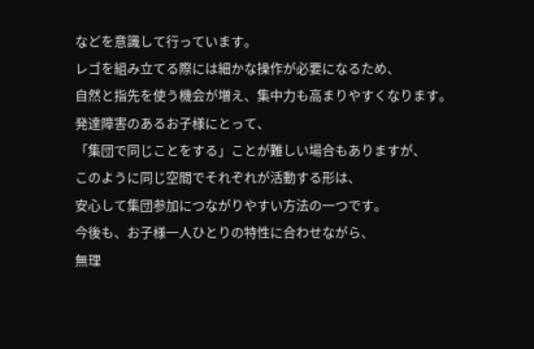などを意識して行っています。
レゴを組み立てる際には細かな操作が必要になるため、
自然と指先を使う機会が増え、集中力も高まりやすくなります。
発達障害のあるお子様にとって、
「集団で同じことをする」ことが難しい場合もありますが、
このように同じ空間でそれぞれが活動する形は、
安心して集団参加につながりやすい方法の一つです。
今後も、お子様一人ひとりの特性に合わせながら、
無理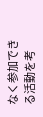なく参加できる活動を考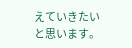えていきたいと思います。